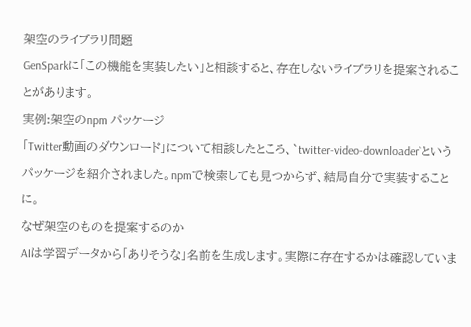架空のライブラリ問題
GenSparkに「この機能を実装したい」と相談すると、存在しないライブラリを提案されることがあります。
実例:架空のnpm パッケージ
「Twitter動画のダウンロード」について相談したところ、`twitter-video-downloader`というパッケージを紹介されました。npmで検索しても見つからず、結局自分で実装することに。
なぜ架空のものを提案するのか
AIは学習データから「ありそうな」名前を生成します。実際に存在するかは確認していま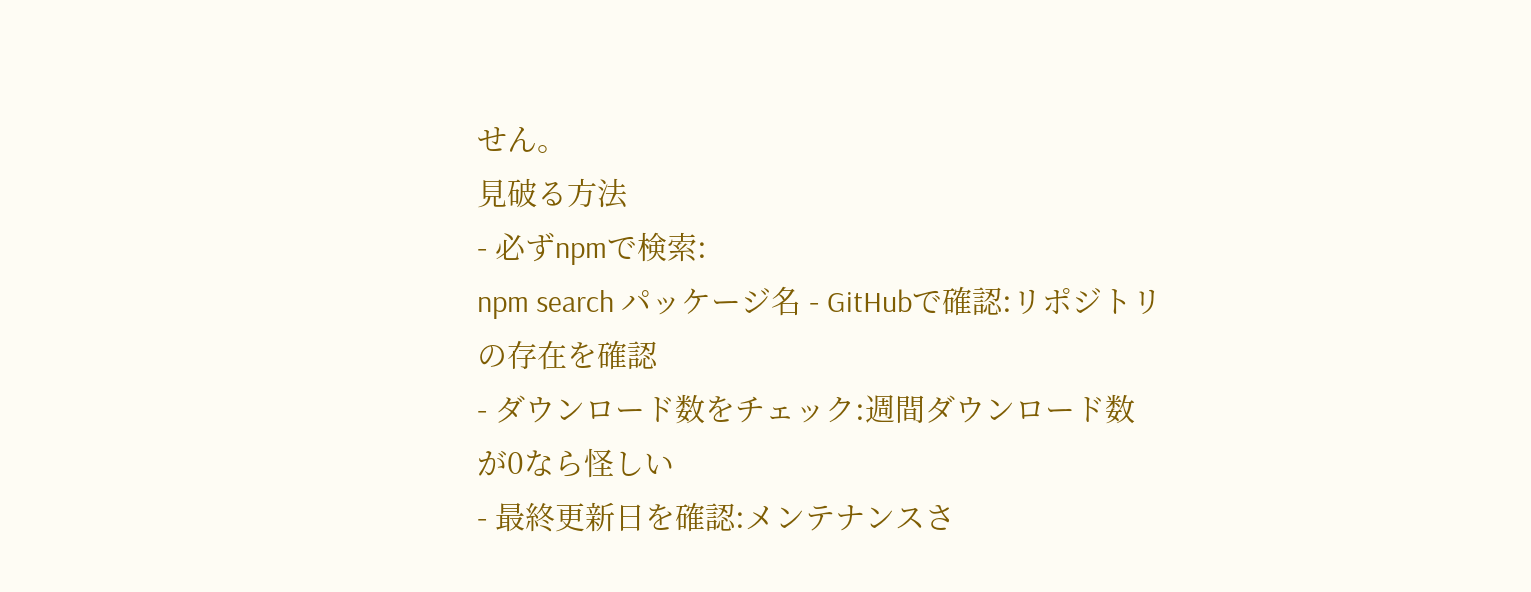せん。
見破る方法
- 必ずnpmで検索:
npm search パッケージ名 - GitHubで確認:リポジトリの存在を確認
- ダウンロード数をチェック:週間ダウンロード数が0なら怪しい
- 最終更新日を確認:メンテナンスさ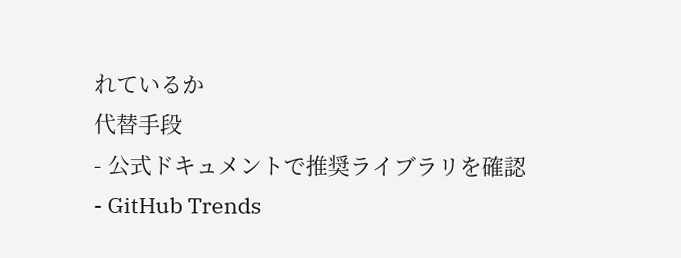れているか
代替手段
- 公式ドキュメントで推奨ライブラリを確認
- GitHub Trends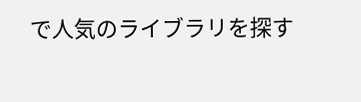で人気のライブラリを探す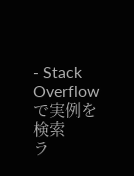- Stack Overflowで実例を検索
ラ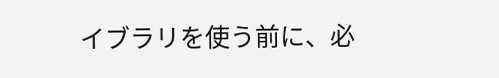イブラリを使う前に、必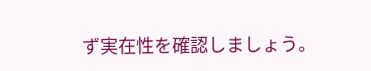ず実在性を確認しましょう。